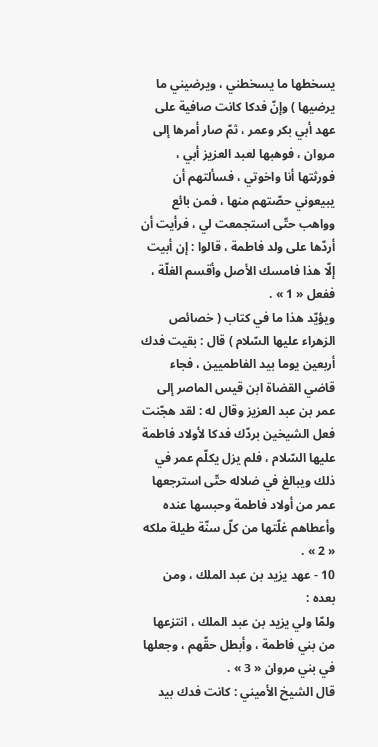يسخطها ما يسخطني ، ويرضيني ما يرضيها ) وإنّ فدكا كانت صافية على عهد أبي بكر وعمر ، ثمّ صار أمرها إلى مروان ، فوهبها لعبد العزيز أبي ، فورثتها أنا واخوتي ، فسألتهم أن يبيعوني حصّتهم منها ، فمن بائع وواهب حتّى استجمعت لي ، فرأيت أن أردّها على ولد فاطمة ، قالوا : إن أبيت إلّا هذا فامسك الأصل وأقسم الغلّة ، ففعل « 1 » .
ويؤيّد هذا ما في كتاب ( خصائص الزهراء عليها السّلام ) قال : بقيت فدك أربعين يوما بيد الفاطميين ، فجاء قاضي القضاة ابن قيس الماصر إلى عمر بن عبد العزيز وقال له : لقد هجّنت فعل الشيخين بردّك فدكا لأولاد فاطمة عليها السّلام ، فلم يزل يكلّم عمر في ذلك ويبالغ في ضلاله حتّى استرجعها عمر من أولاد فاطمة وحبسها عنده وأعطاهم غلّتها من كلّ سنّة طيلة ملكه « 2 » .
10 - عهد يزيد بن عبد الملك ، ومن بعده :
ولمّا ولي يزيد بن عبد الملك ، انتزعها من بني فاطمة ، وأبطل حقّهم ، وجعلها في بني مروان « 3 » .
قال الشيخ الأميني : كانت فدك بيد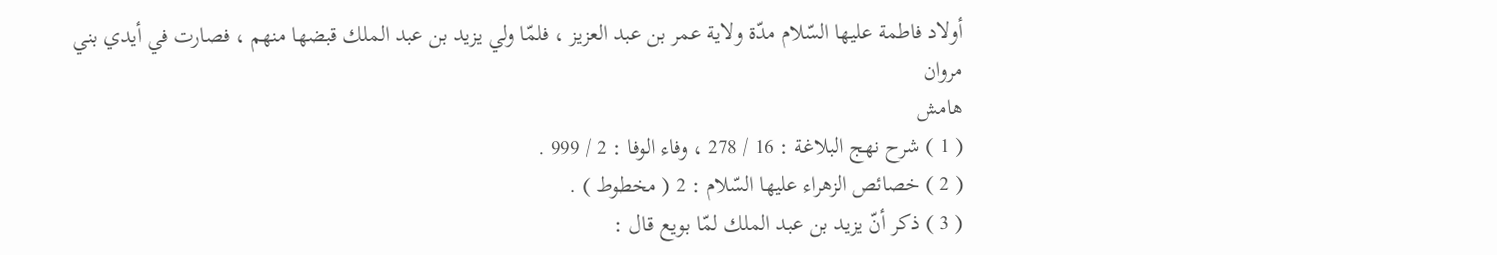أولاد فاطمة عليها السّلام مدّة ولاية عمر بن عبد العزيز ، فلمّا ولي يزيد بن عبد الملك قبضها منهم ، فصارت في أيدي بني مروان
هامش
( 1 ) شرح نهج البلاغة : 16 / 278 ، وفاء الوفا : 2 / 999 .
( 2 ) خصائص الزهراء عليها السّلام : 2 ( مخطوط ) .
( 3 ) ذكر أنّ يزيد بن عبد الملك لمّا بويع قال :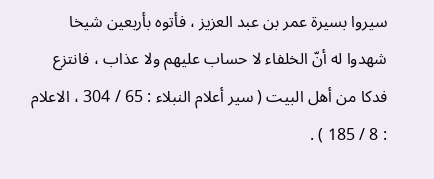سيروا بسيرة عمر بن عبد العزيز ، فأتوه بأربعين شيخا شهدوا له أنّ الخلفاء لا حساب عليهم ولا عذاب ، فانتزع فدكا من أهل البيت ( سير أعلام النبلاء : 65 / 304 ، الاعلام : 8 / 185 ) .